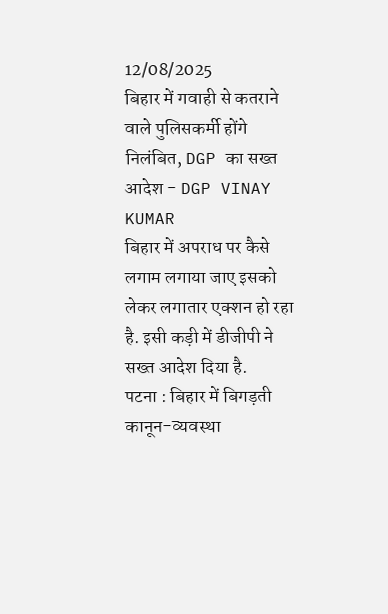12/08/2025
बिहार में गवाही से कतराने वाले पुलिसकर्मी होंगे निलंबित, DGP का सख्त आदेश - DGP VINAY KUMAR
बिहार में अपराध पर कैसे लगाम लगाया जाए इसको लेकर लगातार एक्शन हो रहा है. इसी कड़ी में डीजीपी ने सख्त आदेश दिया है.
पटना : बिहार में बिगड़ती कानून-व्यवस्था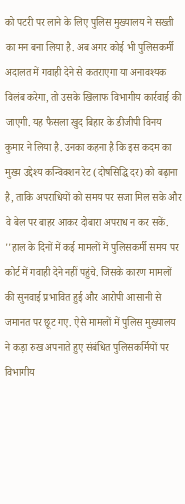को पटरी पर लाने के लिए पुलिस मुख्यालय ने सख्ती का मन बना लिया है. अब अगर कोई भी पुलिसकर्मी अदालत में गवाही देने से कतराएगा या अनावश्यक विलंब करेगा, तो उसके खिलाफ विभागीय कार्रवाई की जाएगी. यह फैसला खुद बिहार के डीजीपी विनय कुमार ने लिया है. उनका कहना है कि इस कदम का मुख्य उद्देश्य कन्विक्शन रेट (दोषसिद्धि दर) को बढ़ाना है, ताकि अपराधियों को समय पर सजा मिल सके और वे बेल पर बाहर आकर दोबारा अपराध न कर सकें.
''हाल के दिनों में कई मामलों में पुलिसकर्मी समय पर कोर्ट में गवाही देने नहीं पहुंचे. जिसके कारण मामलों की सुनवाई प्रभावित हुई और आरोपी आसानी से जमानत पर छूट गए. ऐसे मामलों में पुलिस मुख्यालय ने कड़ा रुख अपनाते हुए संबंधित पुलिसकर्मियों पर विभागीय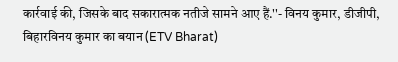कार्रवाई की, जिसके बाद सकारात्मक नतीजे सामने आए हैं.''- विनय कुमार, डीजीपी, बिहारविनय कुमार का बयान (ETV Bharat)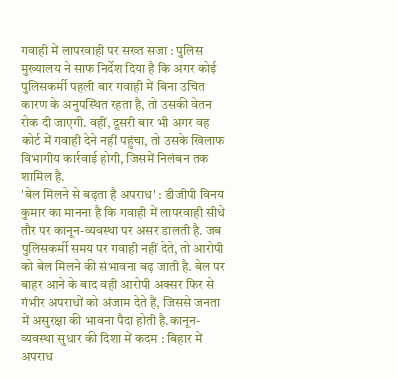गवाही में लापरवाही पर सख्त सजा : पुलिस मुख्यालय ने साफ निर्देश दिया है कि अगर कोई पुलिसकर्मी पहली बार गवाही में बिना उचित कारण के अनुपस्थित रहता है, तो उसकी वेतन रोक दी जाएगी. वहीं, दूसरी बार भी अगर वह कोर्ट में गवाही देने नहीं पहुंचा, तो उसके खिलाफ विभागीय कार्रवाई होगी, जिसमें निलंबन तक शामिल है.
'बेल मिलने से बढ़ता है अपराध' : डीजीपी विनय कुमार का मानना है कि गवाही में लापरवाही सीधे तौर पर कानून-व्यवस्था पर असर डालती है. जब पुलिसकर्मी समय पर गवाही नहीं देते, तो आरोपी को बेल मिलने की संभावना बढ़ जाती है. बेल पर बाहर आने के बाद वही आरोपी अक्सर फिर से गंभीर अपराधों को अंजाम देते हैं, जिससे जनता में असुरक्षा की भावना पैदा होती है.कानून-व्यवस्था सुधार की दिशा में कदम : बिहार में अपराध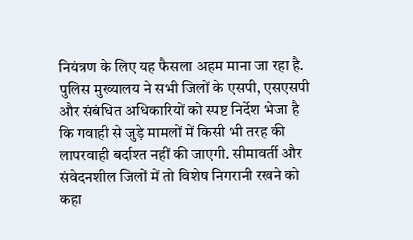नियंत्रण के लिए यह फैसला अहम माना जा रहा है. पुलिस मुख्यालय ने सभी जिलों के एसपी, एसएसपी और संबंधित अधिकारियों को स्पष्ट निर्देश भेजा है कि गवाही से जुड़े मामलों में किसी भी तरह की लापरवाही बर्दाश्त नहीं की जाएगी. सीमावर्ती और संवेदनशील जिलों में तो विशेष निगरानी रखने को कहा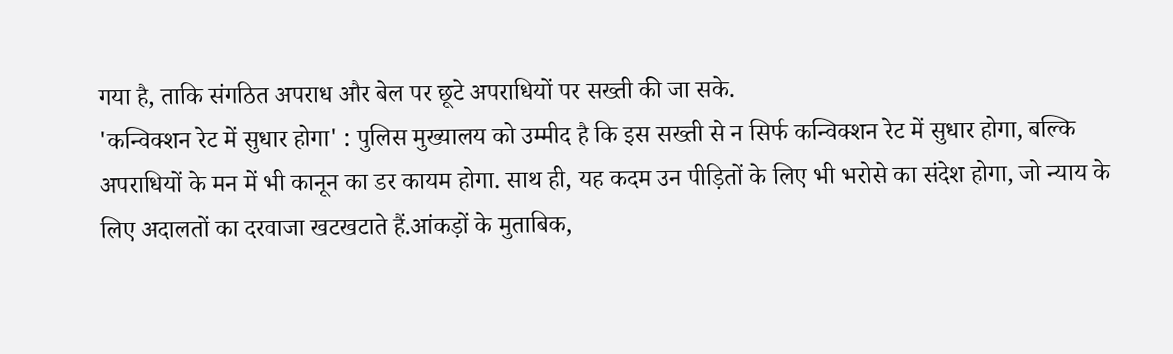गया है, ताकि संगठित अपराध और बेल पर छूटे अपराधियों पर सख्ती की जा सके.
'कन्विक्शन रेट में सुधार होगा' : पुलिस मुख्यालय को उम्मीद है कि इस सख्ती से न सिर्फ कन्विक्शन रेट में सुधार होगा, बल्कि अपराधियों के मन में भी कानून का डर कायम होगा. साथ ही, यह कदम उन पीड़ितों के लिए भी भरोसे का संदेश होगा, जो न्याय के लिए अदालतों का दरवाजा खटखटाते हैं.आंकड़ों के मुताबिक,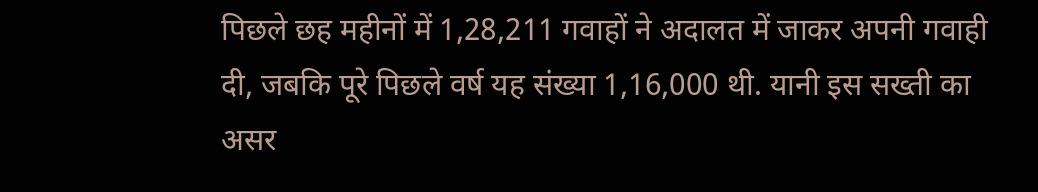पिछले छह महीनों में 1,28,211 गवाहों ने अदालत में जाकर अपनी गवाही दी, जबकि पूरे पिछले वर्ष यह संख्या 1,16,000 थी. यानी इस सख्ती का असर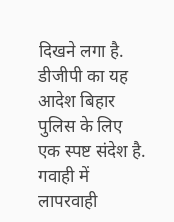दिखने लगा है. डीजीपी का यह आदेश बिहार पुलिस के लिए एक स्पष्ट संदेश है. गवाही में लापरवाही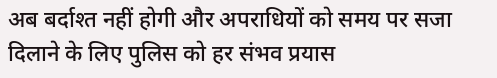अब बर्दाश्त नहीं होगी और अपराधियों को समय पर सजा दिलाने के लिए पुलिस को हर संभव प्रयास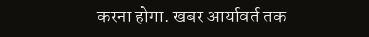करना होगा. खबर आर्यावर्त तक